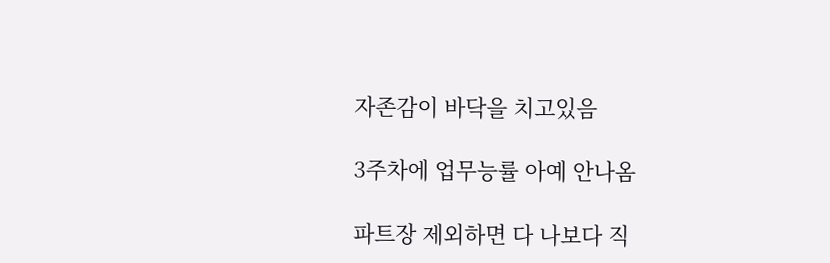자존감이 바닥을 치고있음

3주차에 업무능률 아예 안나옴

파트장 제외하면 다 나보다 직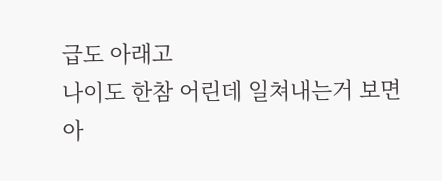급도 아래고
나이도 한참 어린데 일쳐내는거 보면
아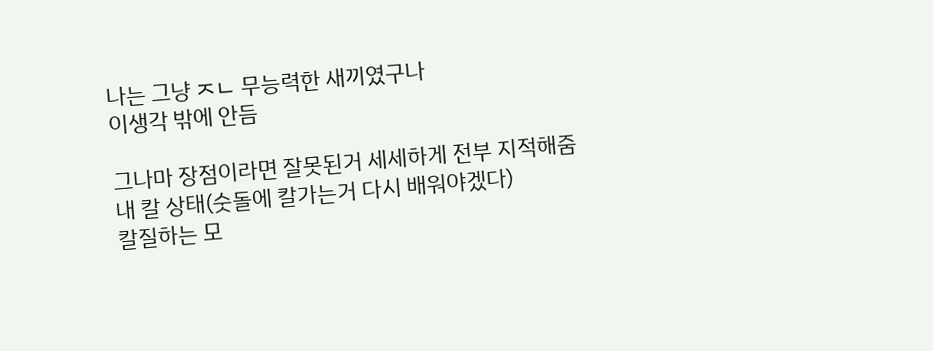나는 그냥 ㅈㄴ 무능력한 새끼였구나
이생각 밖에 안듬

그나마 장점이라면 잘못된거 세세하게 전부 지적해줌
내 칼 상태(숫돌에 칼가는거 다시 배워야겠다)
칼질하는 모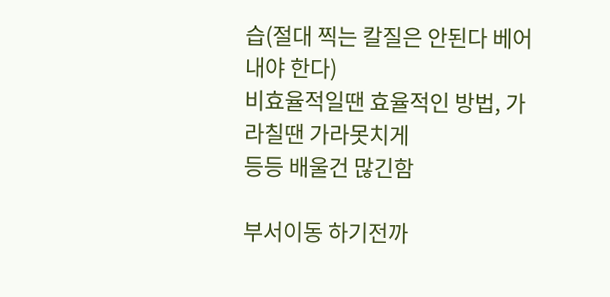습(절대 찍는 칼질은 안된다 베어내야 한다)
비효율적일땐 효율적인 방법, 가라칠땐 가라못치게
등등 배울건 많긴함

부서이동 하기전까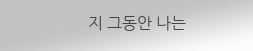지 그동안 나는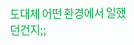도대체 어떤 환경에서 일했던건지;;